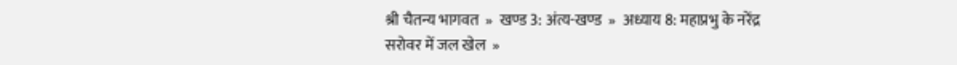श्री चैतन्य भागवत  »  खण्ड 3: अंत्य-खण्ड  »  अध्याय 8: महाप्रभु के नरेंद्र सरोवर में जल खेल  »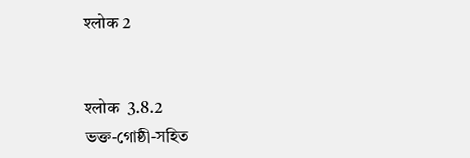श्लोक 2


श्लोक  3.8.2
ভক্ত-গোষ্ঠী-সহিত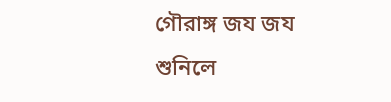গৌরাঙ্গ জয জয
শুনিলে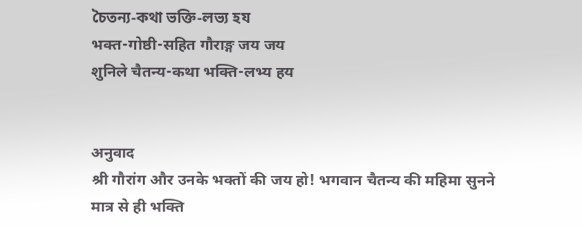চৈতন্য-কথা ভক্তি-লভ্য হয
भक्त-गोष्ठी-सहित गौराङ्ग जय जय
शुनिले चैतन्य-कथा भक्ति-लभ्य हय


अनुवाद
श्री गौरांग और उनके भक्तों की जय हो! भगवान चैतन्य की महिमा सुनने मात्र से ही भक्ति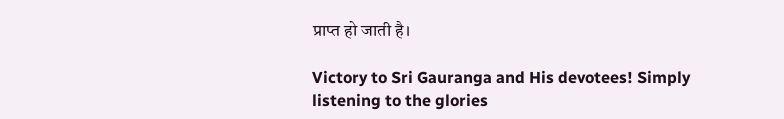प्राप्त हो जाती है।

Victory to Sri Gauranga and His devotees! Simply listening to the glories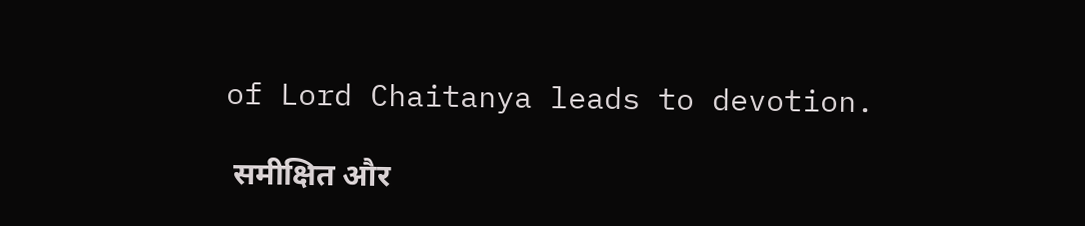of Lord Chaitanya leads to devotion.

 समीक्षित और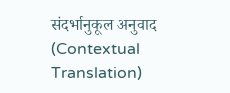संदर्भानुकूल अनुवाद (Contextual Translation)